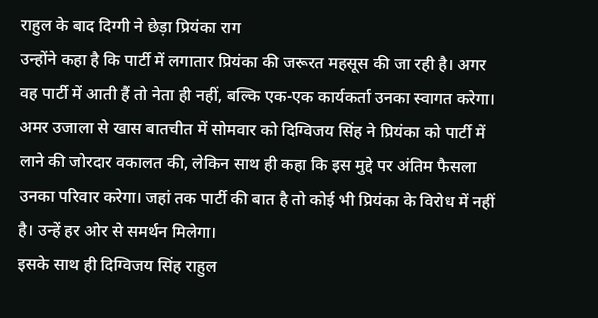राहुल के बाद दिग्गी ने छेड़ा प्रियंका राग
उन्होंने कहा है कि पार्टी में लगातार प्रियंका की जरूरत महसूस की जा रही है। अगर वह पार्टी में आती हैं तो नेता ही नहीं, बल्कि एक-एक कार्यकर्ता उनका स्वागत करेगा।
अमर उजाला से खास बातचीत में सोमवार को दिग्विजय सिंह ने प्रियंका को पार्टी में लाने की जोरदार वकालत की, लेकिन साथ ही कहा कि इस मुद्दे पर अंतिम फैसला उनका परिवार करेगा। जहां तक पार्टी की बात है तो कोई भी प्रियंका के विरोध में नहीं है। उन्हें हर ओर से समर्थन मिलेगा।
इसके साथ ही दिग्विजय सिंह राहुल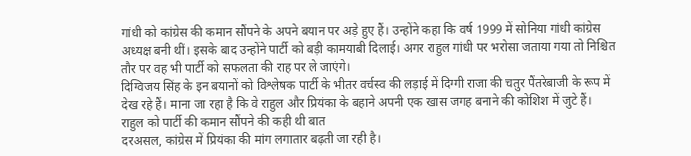गांधी को कांग्रेस की कमान सौंपने के अपने बयान पर अड़े हुए हैं। उन्होंने कहा कि वर्ष 1999 में सोनिया गांधी कांग्रेस अध्यक्ष बनी थीं। इसके बाद उन्होंने पार्टी को बड़ी कामयाबी दिलाई। अगर राहुल गांधी पर भरोसा जताया गया तो निश्चित तौर पर वह भी पार्टी को सफलता की राह पर ले जाएंगे।
दिग्विजय सिंह के इन बयानों को विश्लेषक पार्टी के भीतर वर्चस्व की लड़ाई में दिग्गी राजा की चतुर पैंतरेबाजी के रूप में देख रहे हैं। माना जा रहा है कि वे राहुल और प्रियंका के बहाने अपनी एक खास जगह बनाने की कोशिश में जुटे हैं।
राहुल को पार्टी की कमान सौंपने की कही थी बात
दरअसल, कांग्रेस में प्रियंका की मांग लगातार बढ़ती जा रही है।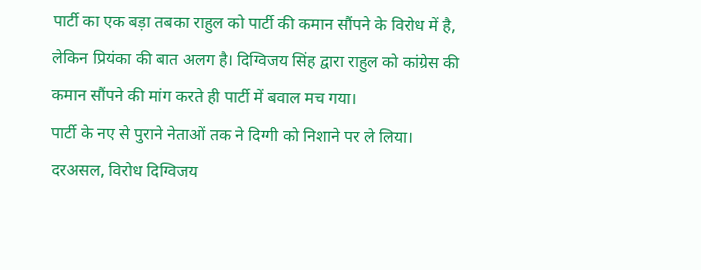पार्टी का एक बड़ा तबका राहुल को पार्टी की कमान सौंपने के विरोध में है, लेकिन प्रियंका की बात अलग है। दिग्विजय सिंह द्वारा राहुल को कांग्रेस की कमान सौंपने की मांग करते ही पार्टी में बवाल मच गया।
पार्टी के नए से पुराने नेताओं तक ने दिग्गी को निशाने पर ले लिया। दरअसल, विरोध दिग्विजय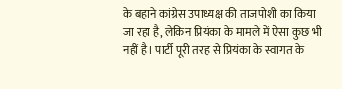के बहाने कांग्रेस उपाध्यक्ष की ताजपोशी का किया जा रहा है, लेकिन प्रियंका के मामले में ऐसा कुछ भी नहीं है। पार्टी पूरी तरह से प्रियंका के स्वागत के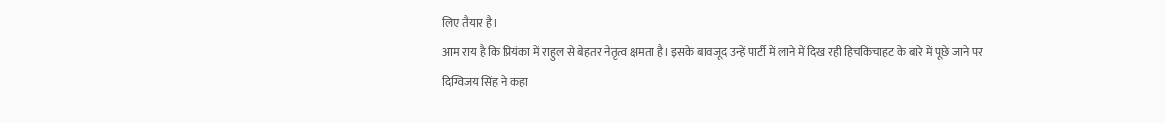लिए तैयार है।
आम राय है कि प्रियंका में राहुल से बेहतर नेतृत्व क्षमता है। इसके बावजूद उन्हें पार्टी में लाने में दिख रही हिचकिचाहट के बारे में पूछे जाने पर दिग्विजय सिंह ने कहा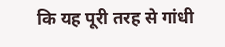कि यह पूरी तरह से गांधी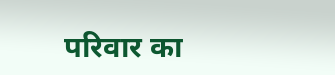परिवार का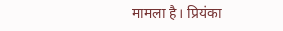मामला है। प्रियंका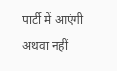पार्टी में आएंगी अथवा नहीं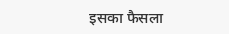इसका फैसला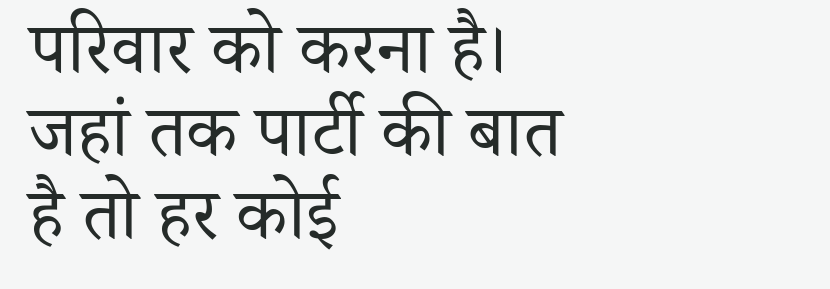परिवार को करना है। जहां तक पार्टी की बात है तो हर कोई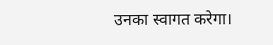उनका स्वागत करेगा।